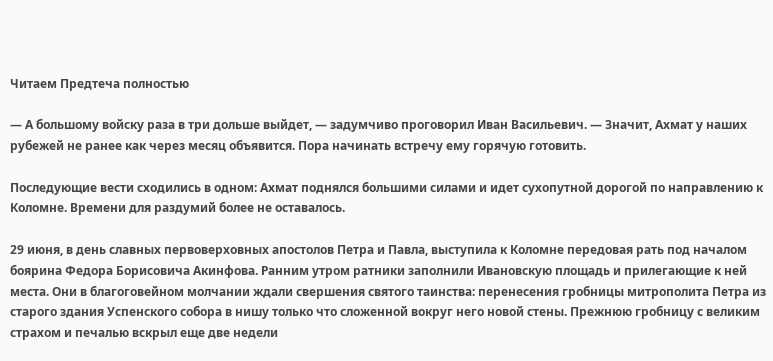Читаем Предтеча полностью

— А большому войску раза в три дольше выйдет, — задумчиво проговорил Иван Васильевич. — Значит, Ахмат у наших рубежей не ранее как через месяц объявится. Пора начинать встречу ему горячую готовить.

Последующие вести сходились в одном: Ахмат поднялся большими силами и идет сухопутной дорогой по направлению к Коломне. Времени для раздумий более не оставалось.

29 июня, в день славных первоверховных апостолов Петра и Павла, выступила к Коломне передовая рать под началом боярина Федора Борисовича Акинфова. Ранним утром ратники заполнили Ивановскую площадь и прилегающие к ней места. Они в благоговейном молчании ждали свершения святого таинства: перенесения гробницы митрополита Петра из старого здания Успенского собора в нишу только что сложенной вокруг него новой стены. Прежнюю гробницу с великим страхом и печалью вскрыл еще две недели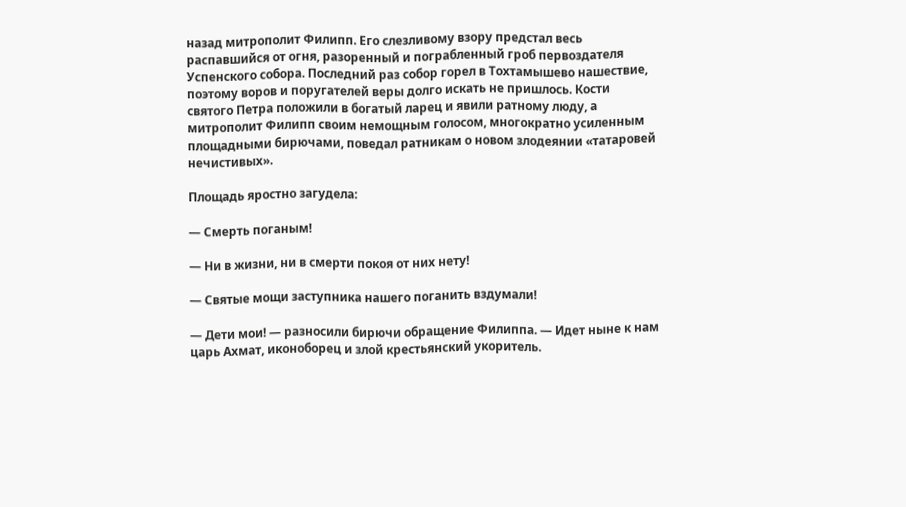назад митрополит Филипп. Его слезливому взору предстал весь распавшийся от огня, разоренный и пограбленный гроб первоздателя Успенского собора. Последний раз собор горел в Тохтамышево нашествие, поэтому воров и поругателей веры долго искать не пришлось. Кости святого Петра положили в богатый ларец и явили ратному люду, а митрополит Филипп своим немощным голосом, многократно усиленным площадными бирючами, поведал ратникам о новом злодеянии «татаровей нечистивых».

Площадь яростно загудела:

— Смерть поганым!

— Ни в жизни, ни в смерти покоя от них нету!

— Святые мощи заступника нашего поганить вздумали!

— Дети мои! — разносили бирючи обращение Филиппа. — Идет ныне к нам царь Ахмат, иконоборец и злой крестьянский укоритель.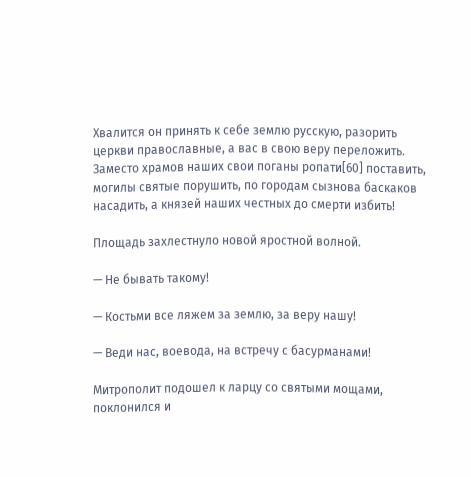Хвалится он принять к себе землю русскую, разорить церкви православные, а вас в свою веру переложить. Заместо храмов наших свои поганы ропати[60] поставить, могилы святые порушить, по городам сызнова баскаков насадить, а князей наших честных до смерти избить!

Площадь захлестнуло новой яростной волной.

— Не бывать такому!

— Костьми все ляжем за землю, за веру нашу!

— Веди нас, воевода, на встречу с басурманами!

Митрополит подошел к ларцу со святыми мощами, поклонился и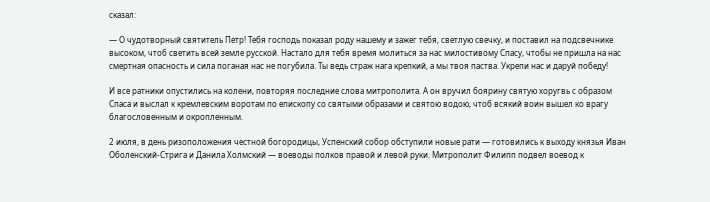сказал:

— О чудотворный святитель Петр! Тебя господь показал роду нашему и зажег тебя, светлую свечку, и поставил на подсвечнике высоком, чтоб светить всей земле русской. Настало для тебя время молиться за нас милостивому Спасу, чтобы не пришла на нас смертная опасность и сила поганая нас не погубила. Ты ведь страж нага крепкий, а мы твоя паства. Укрепи нас и даруй победу!

И все ратники опустились на колени, повторяя последние слова митрополита. А он вручил боярину святую хоругвь с образом Спаса и выслал к кремлевским воротам по епископу со святыми образами и святою водою, чтоб всякий воин вышел ко врагу благословенным и окропленным.

2 июля, в день ризоположения честной богородицы, Успенский собор обступили новые рати — готовились к выходу князья Иван Оболенский-Стрига и Данила Холмский — воеводы полков правой и левой руки. Митрополит Филипп подвел воевод к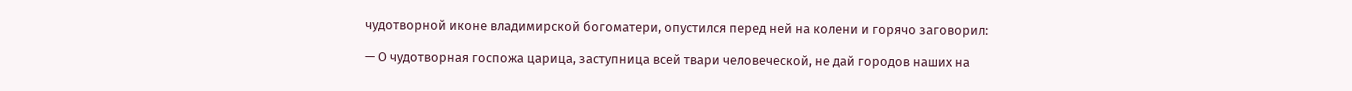чудотворной иконе владимирской богоматери, опустился перед ней на колени и горячо заговорил:

— О чудотворная госпожа царица, заступница всей твари человеческой, не дай городов наших на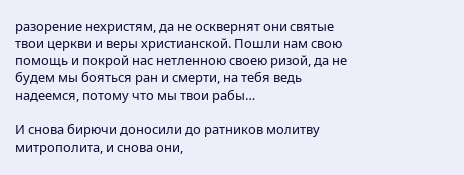разорение нехристям, да не осквернят они святые твои церкви и веры христианской. Пошли нам свою помощь и покрой нас нетленною своею ризой, да не будем мы бояться ран и смерти, на тебя ведь надеемся, потому что мы твои рабы…

И снова бирючи доносили до ратников молитву митрополита, и снова они,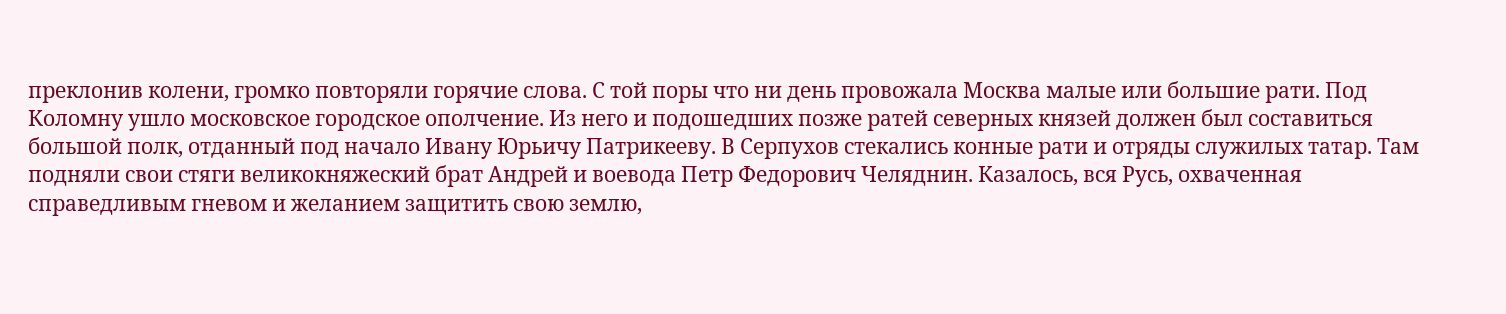преклонив колени, громко повторяли горячие слова. С той поры что ни день провожала Москва малые или большие рати. Под Коломну ушло московское городское ополчение. Из него и подошедших позже ратей северных князей должен был составиться большой полк, отданный под начало Ивану Юрьичу Патрикееву. В Серпухов стекались конные рати и отряды служилых татар. Там подняли свои стяги великокняжеский брат Андрей и воевода Петр Федорович Челяднин. Казалось, вся Русь, охваченная справедливым гневом и желанием защитить свою землю,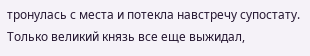тронулась с места и потекла навстречу супостату. Только великий князь все еще выжидал,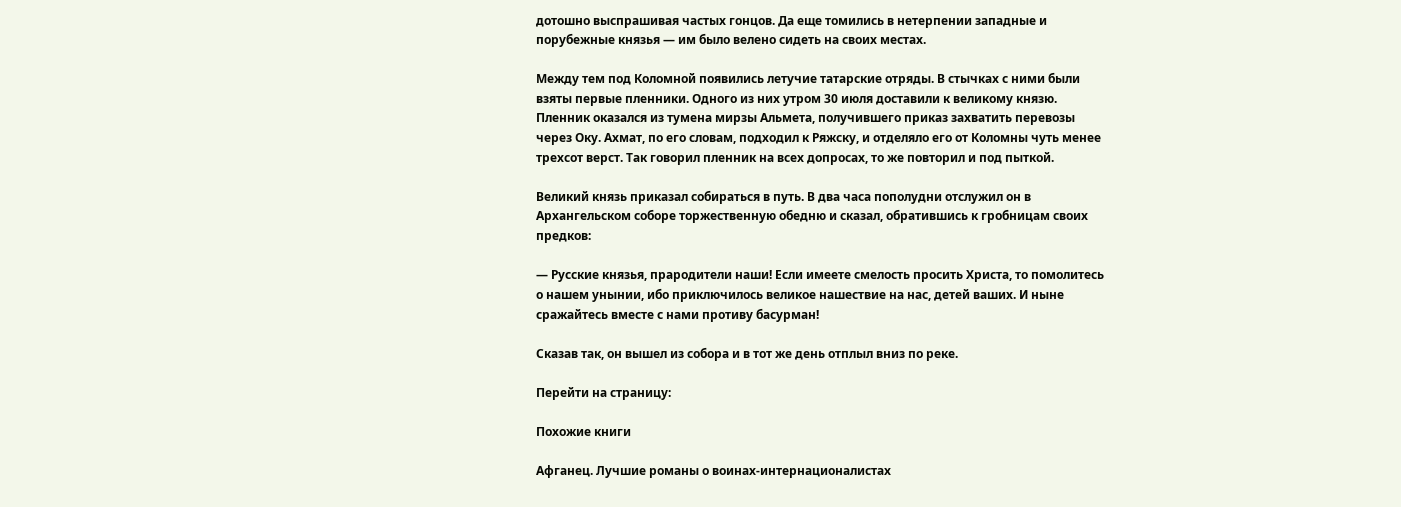дотошно выспрашивая частых гонцов. Да еще томились в нетерпении западные и порубежные князья — им было велено сидеть на своих местах.

Между тем под Коломной появились летучие татарские отряды. В стычках с ними были взяты первые пленники. Одного из них утром 30 июля доставили к великому князю. Пленник оказался из тумена мирзы Альмета, получившего приказ захватить перевозы через Оку. Ахмат, по его словам, подходил к Ряжску, и отделяло его от Коломны чуть менее трехсот верст. Так говорил пленник на всех допросах, то же повторил и под пыткой.

Великий князь приказал собираться в путь. В два часа пополудни отслужил он в Архангельском соборе торжественную обедню и сказал, обратившись к гробницам своих предков:

— Русские князья, прародители наши! Если имеете смелость просить Христа, то помолитесь о нашем унынии, ибо приключилось великое нашествие на нас, детей ваших. И ныне сражайтесь вместе с нами противу басурман!

Сказав так, он вышел из собора и в тот же день отплыл вниз по реке.

Перейти на страницу:

Похожие книги

Афганец. Лучшие романы о воинах-интернационалистах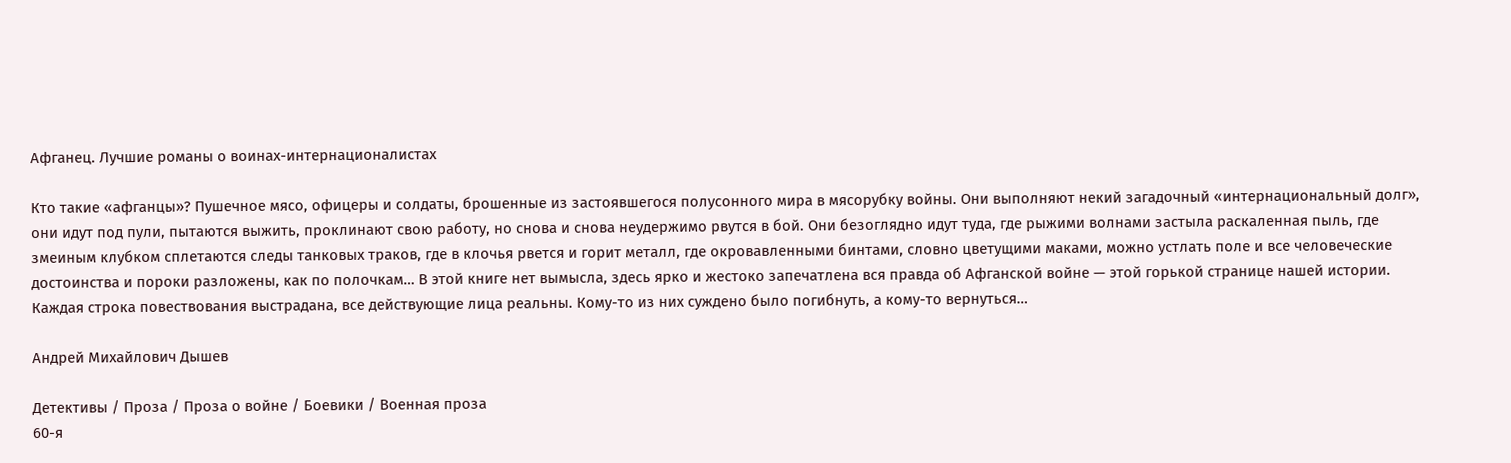Афганец. Лучшие романы о воинах-интернационалистах

Кто такие «афганцы»? Пушечное мясо, офицеры и солдаты, брошенные из застоявшегося полусонного мира в мясорубку войны. Они выполняют некий загадочный «интернациональный долг», они идут под пули, пытаются выжить, проклинают свою работу, но снова и снова неудержимо рвутся в бой. Они безоглядно идут туда, где рыжими волнами застыла раскаленная пыль, где змеиным клубком сплетаются следы танковых траков, где в клочья рвется и горит металл, где окровавленными бинтами, словно цветущими маками, можно устлать поле и все человеческие достоинства и пороки разложены, как по полочкам… В этой книге нет вымысла, здесь ярко и жестоко запечатлена вся правда об Афганской войне — этой горькой странице нашей истории. Каждая строка повествования выстрадана, все действующие лица реальны. Кому-то из них суждено было погибнуть, а кому-то вернуться…

Андрей Михайлович Дышев

Детективы / Проза / Проза о войне / Боевики / Военная проза
60-я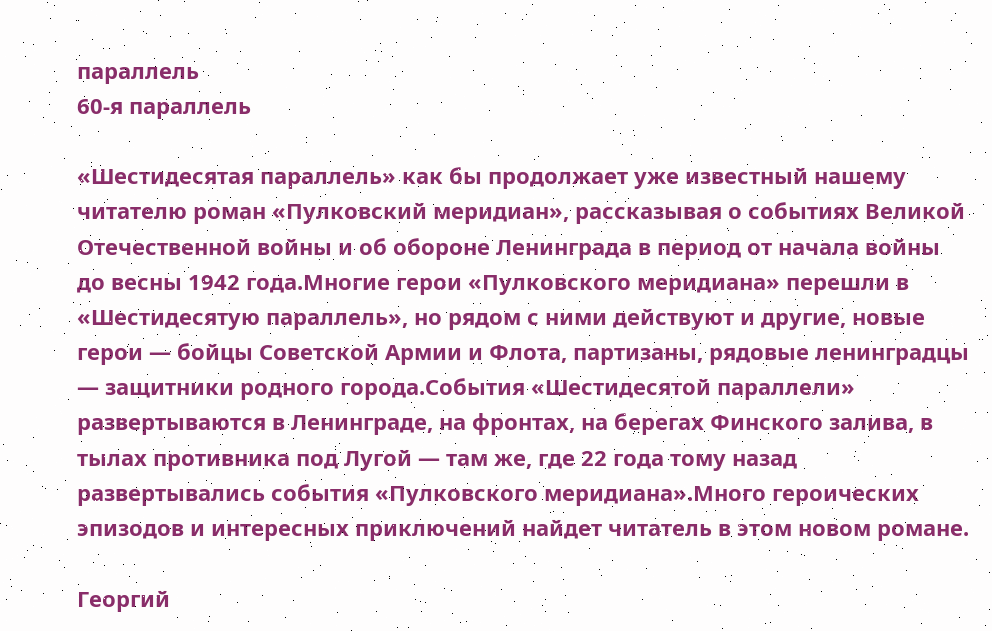параллель
60-я параллель

«Шестидесятая параллель» как бы продолжает уже известный нашему читателю роман «Пулковский меридиан», рассказывая о событиях Великой Отечественной войны и об обороне Ленинграда в период от начала войны до весны 1942 года.Многие герои «Пулковского меридиана» перешли в «Шестидесятую параллель», но рядом с ними действуют и другие, новые герои — бойцы Советской Армии и Флота, партизаны, рядовые ленинградцы — защитники родного города.События «Шестидесятой параллели» развертываются в Ленинграде, на фронтах, на берегах Финского залива, в тылах противника под Лугой — там же, где 22 года тому назад развертывались события «Пулковского меридиана».Много героических эпизодов и интересных приключений найдет читатель в этом новом романе.

Георгий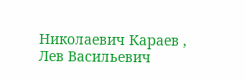Николаевич Караев , Лев Васильевич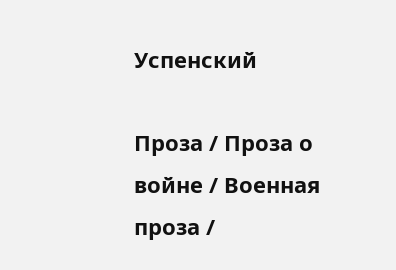Успенский

Проза / Проза о войне / Военная проза /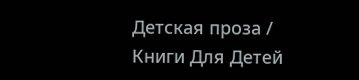Детская проза / Книги Для Детей